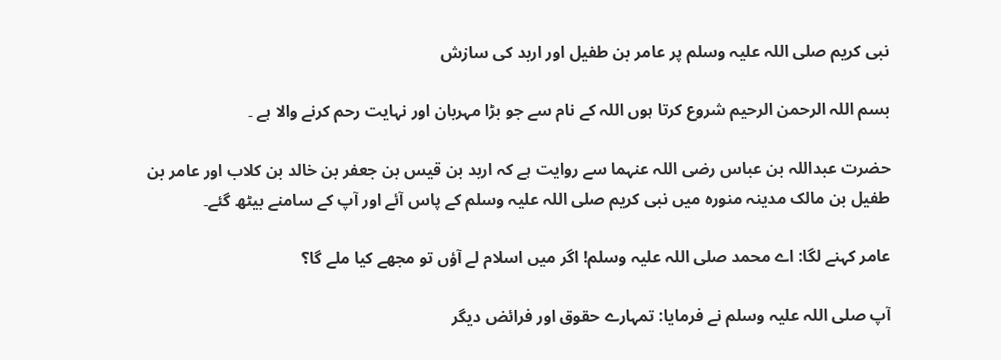نبی کریم صلی اللہ علیہ وسلم پر عامر بن طفیل اور اربد کی سازش

بسم اللہ الرحمن الرحیم شروع کرتا ہوں اللہ کے نام سے جو بڑا مہربان اور نہایت رحم کرنے والا ہے ۔

حضرت عبداللہ بن عباس رضی اللہ عنہما سے روایت ہے کہ اربد بن قیس بن جعفر بن خالد بن کلاب اور عامر بن طفیل بن مالک مدینہ منورہ میں نبی کریم صلی اللہ علیہ وسلم کے پاس آئے اور آپ کے سامنے بیٹھ گئے۔

عامر کہنے لگا: اے محمد صلی اللہ علیہ وسلم! اگر میں اسلام لے آؤں تو مجھے کیا ملے گا؟

آپ صلی اللہ علیہ وسلم نے فرمایا: تمہارے حقوق اور فرائض دیگر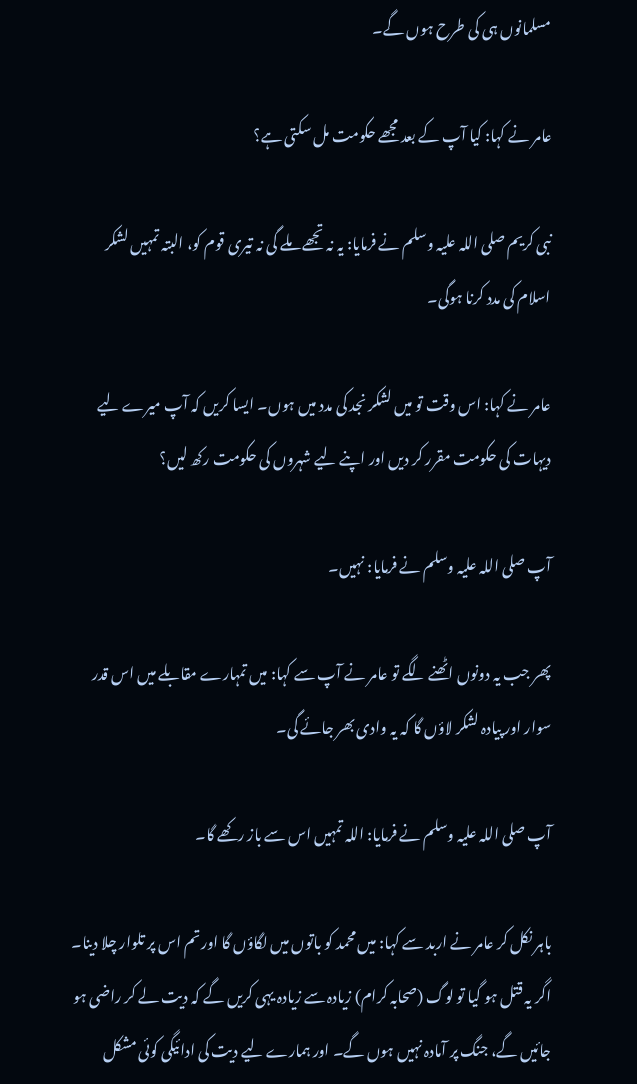مسلمانوں ہی کی طرح ہوں گے۔

عامر نے کہا: کیا آپ کے بعد مجھے حکومت مل سکتی ہے؟

نبی کریم صلی اللہ علیہ وسلم نے فرمایا: یہ نہ تجھے ملے گی نہ تیری قوم کو، البتہ تمہیں لشکر اسلام کی مدد کرنا ہوگی۔

عامر نے کہا: اس وقت تو میں لشکر نجد کی مدد میں ہوں۔ ایسا کریں کہ آپ میرے لیے دیہات کی حکومت مقرر کر دیں اور اپنے لیے شہروں کی حکومت رکھ لیں؟

آپ صلی اللہ علیہ وسلم نے فرمایا: نہیں۔

پھر جب یہ دونوں اٹھنے لگے تو عامر نے آپ سے کہا: میں تمہارے مقابلے میں اس قدر سوار اور پیادہ لشکر لاؤں گا کہ یہ وادی بھر جائے گی۔

آپ صلی اللہ علیہ وسلم نے فرمایا: اللہ تمہیں اس سے باز رکھے گا۔

باہر نکل کر عامر نے اربد سے کہا: میں محمد کو باتوں میں لگاؤں گا اور تم اس پر تلوار چلا دینا۔ اگر یہ قتل ہو گیا تو لوگ (صحابہ کرام) زیادہ سے زیادہ یہی کریں گے کہ دیت لے کر راضی ہو جائیں گے، جنگ پر آمادہ نہیں ہوں گے۔ اور ہمارے لیے دیت کی ادائیگی کوئی مشکل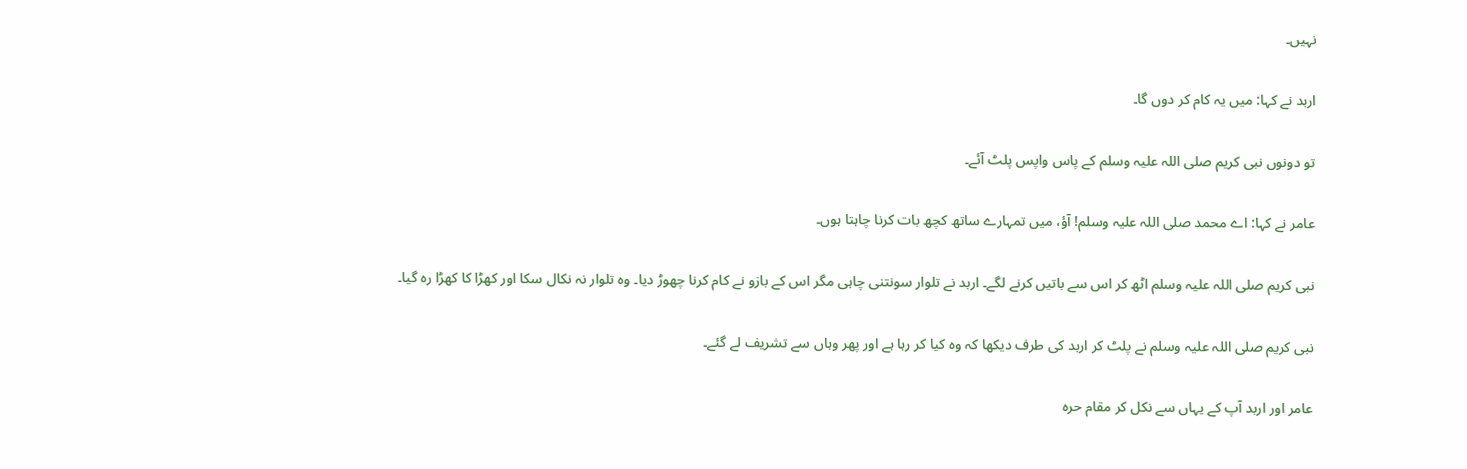نہیں۔

اربد نے کہا: میں یہ کام کر دوں گا۔

تو دونوں نبی کریم صلی اللہ علیہ وسلم کے پاس واپس پلٹ آئے۔

عامر نے کہا: اے محمد صلی اللہ علیہ وسلم! آؤ، میں تمہارے ساتھ کچھ بات کرنا چاہتا ہوں۔

نبی کریم صلی اللہ علیہ وسلم اٹھ کر اس سے باتیں کرنے لگے۔ اربد نے تلوار سونتنی چاہی مگر اس کے بازو نے کام کرنا چھوڑ دیا۔ وہ تلوار نہ نکال سکا اور کھڑا کا کھڑا رہ گیا۔

نبی کریم صلی اللہ علیہ وسلم نے پلٹ کر اربد کی طرف دیکھا کہ وہ کیا کر رہا ہے اور پھر وہاں سے تشریف لے گئے۔

عامر اور اربد آپ کے یہاں سے نکل کر مقام حرہ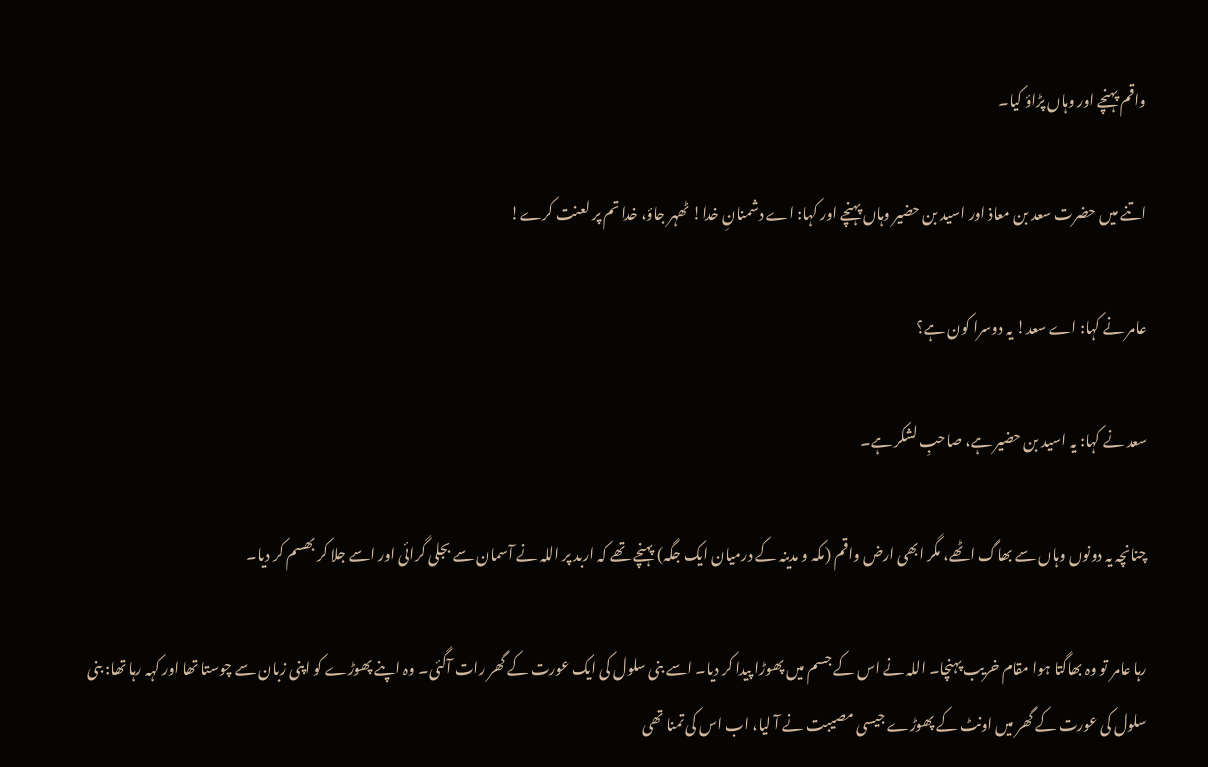واقم پہنچے اور وہاں پڑاؤ کیا۔

اتنے میں حضرت سعد بن معاذ اور اسید بن حضیر وہاں پہنچے اور کہا: اے دشمنانِ خدا! ٹھہر جاؤ، خدا تم پر لعنت کرے!

عامر نے کہا: اے سعد! یہ دوسرا کون ہے؟

سعد نے کہا: یہ اسید بن حضیر ہے، صاحبِ لشکر ہے۔

چنانچہ یہ دونوں وہاں سے بھاگ اٹھے، مگر ابھی ارض واقم (مکہ و مدینہ کے درمیان ایک جگہ) پہنچے تھے کہ اربد پر اللہ نے آسمان سے بجلی گرائی اور اسے جلا کر بھسم کر دیا۔

رہا عامر تو وہ بھاگتا ہوا مقام خریب پہنچا۔ اللہ نے اس کے جسم میں پھوڑا پیدا کر دیا۔ اسے بنی سلول کی ایک عورت کے گھر رات آگئی۔ وہ اپنے پھوڑے کو اپنی زبان سے چوستا تھا اور کہہ رہا تھا: بنی سلول کی عورت کے گھر میں اونٹ کے پھوڑے جیسی مصیبت نے آ لیا، اب اس کی تمنا تھی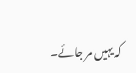کہ یہیں مر جائے۔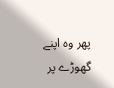پھر وہ اپنے گھوڑے پر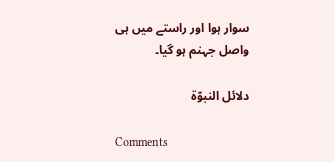سوار ہوا اور راستے میں ہی واصل جہنم ہو گیا۔

دلائل النبوّۃ

Comments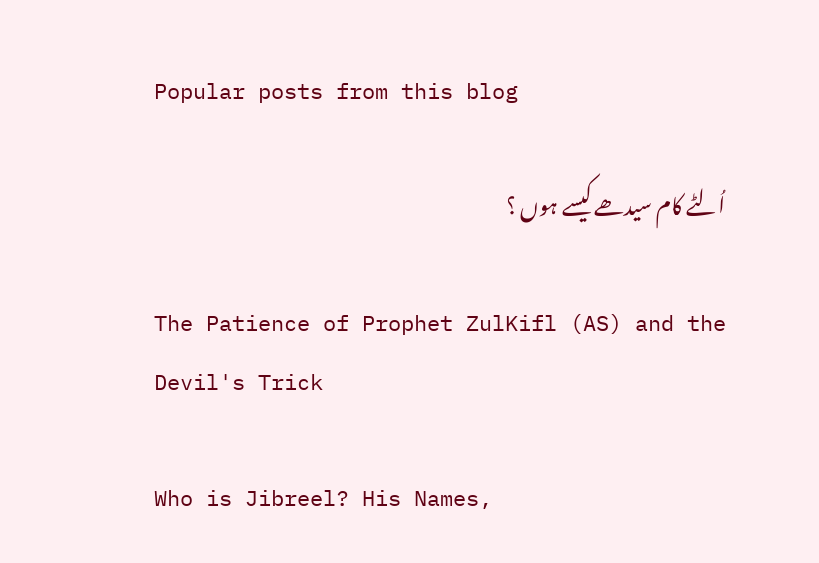Popular posts from this blog

اُلٹے کام سیدھے کیسے ہوں ؟

The Patience of Prophet ZulKifl (AS) and the Devil's Trick

Who is Jibreel? His Names,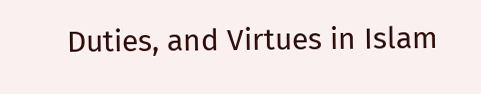Duties, and Virtues in Islam